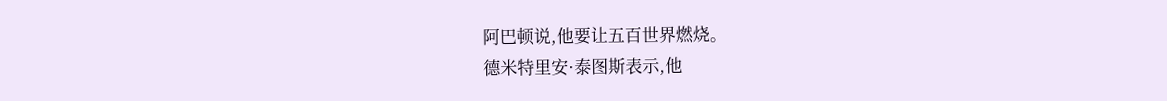阿巴顿说,他要让五百世界燃烧。
德米特里安·泰图斯表示,他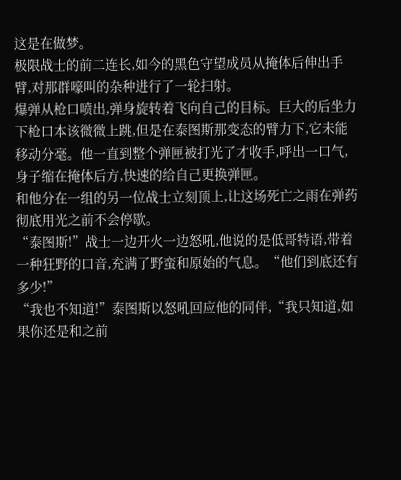这是在做梦。
极限战士的前二连长,如今的黑色守望成员从掩体后伸出手臂,对那群嚎叫的杂种进行了一轮扫射。
爆弹从枪口喷出,弹身旋转着飞向自己的目标。巨大的后坐力下枪口本该微微上跳,但是在泰图斯那变态的臂力下,它未能移动分毫。他一直到整个弹匣被打光了才收手,呼出一口气,身子缩在掩体后方,快速的给自己更换弹匣。
和他分在一组的另一位战士立刻顶上,让这场死亡之雨在弹药彻底用光之前不会停歇。
“泰图斯!”战士一边开火一边怒吼,他说的是低哥特语,带着一种狂野的口音,充满了野蛮和原始的气息。“他们到底还有多少!”
“我也不知道!”泰图斯以怒吼回应他的同伴,“我只知道,如果你还是和之前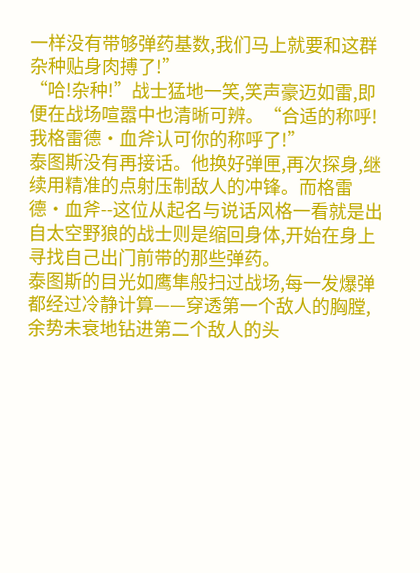一样没有带够弹药基数,我们马上就要和这群杂种贴身肉搏了!”
“哈!杂种!”战士猛地一笑,笑声豪迈如雷,即便在战场喧嚣中也清晰可辨。“合适的称呼!我格雷德·血斧认可你的称呼了!”
泰图斯没有再接话。他换好弹匣,再次探身,继续用精准的点射压制敌人的冲锋。而格雷德·血斧--这位从起名与说话风格一看就是出自太空野狼的战士则是缩回身体,开始在身上寻找自己出门前带的那些弹药。
泰图斯的目光如鹰隼般扫过战场,每一发爆弹都经过冷静计算——穿透第一个敌人的胸膛,余势未衰地钻进第二个敌人的头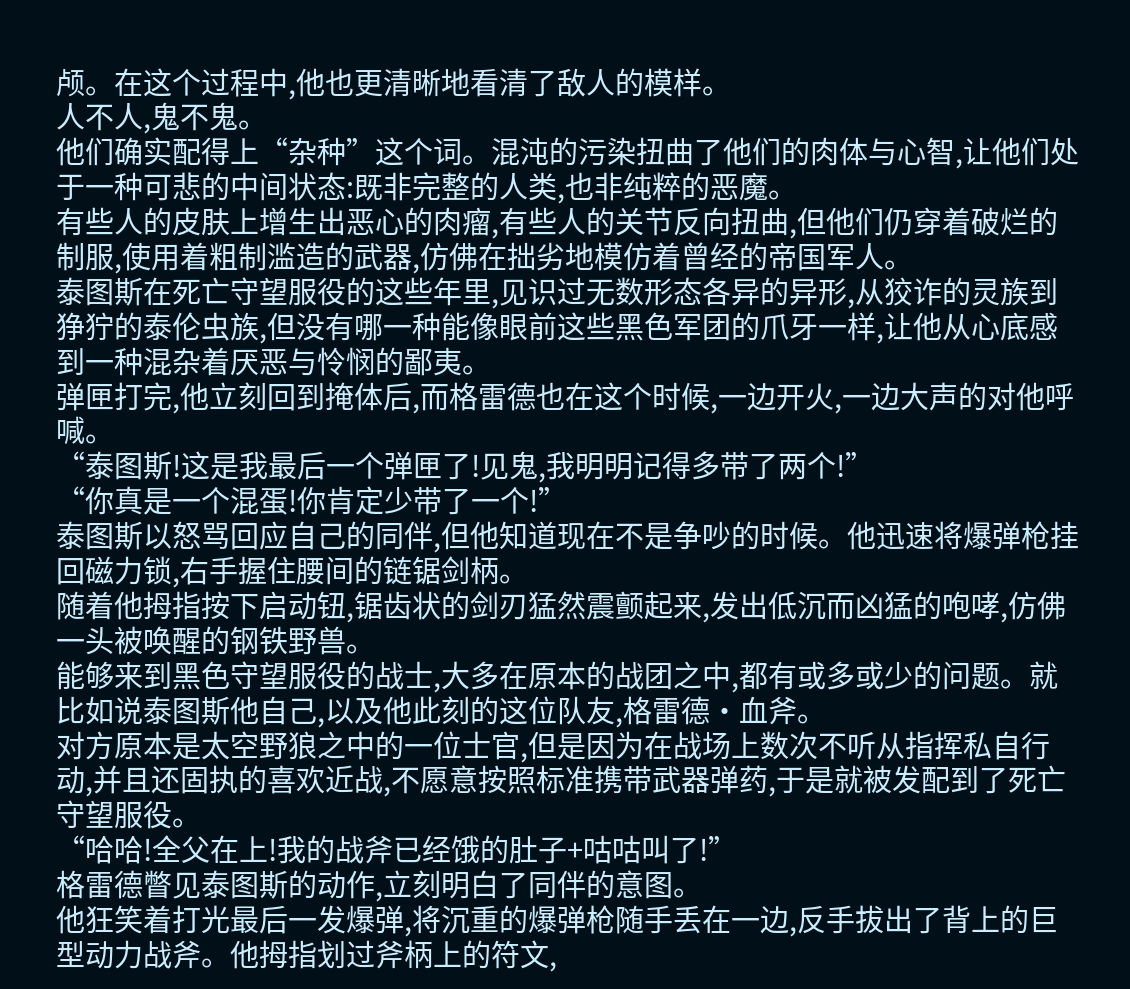颅。在这个过程中,他也更清晰地看清了敌人的模样。
人不人,鬼不鬼。
他们确实配得上“杂种”这个词。混沌的污染扭曲了他们的肉体与心智,让他们处于一种可悲的中间状态:既非完整的人类,也非纯粹的恶魔。
有些人的皮肤上增生出恶心的肉瘤,有些人的关节反向扭曲,但他们仍穿着破烂的制服,使用着粗制滥造的武器,仿佛在拙劣地模仿着曾经的帝国军人。
泰图斯在死亡守望服役的这些年里,见识过无数形态各异的异形,从狡诈的灵族到狰狞的泰伦虫族,但没有哪一种能像眼前这些黑色军团的爪牙一样,让他从心底感到一种混杂着厌恶与怜悯的鄙夷。
弹匣打完,他立刻回到掩体后,而格雷德也在这个时候,一边开火,一边大声的对他呼喊。
“泰图斯!这是我最后一个弹匣了!见鬼,我明明记得多带了两个!”
“你真是一个混蛋!你肯定少带了一个!”
泰图斯以怒骂回应自己的同伴,但他知道现在不是争吵的时候。他迅速将爆弹枪挂回磁力锁,右手握住腰间的链锯剑柄。
随着他拇指按下启动钮,锯齿状的剑刃猛然震颤起来,发出低沉而凶猛的咆哮,仿佛一头被唤醒的钢铁野兽。
能够来到黑色守望服役的战士,大多在原本的战团之中,都有或多或少的问题。就比如说泰图斯他自己,以及他此刻的这位队友,格雷德·血斧。
对方原本是太空野狼之中的一位士官,但是因为在战场上数次不听从指挥私自行动,并且还固执的喜欢近战,不愿意按照标准携带武器弹药,于是就被发配到了死亡守望服役。
“哈哈!全父在上!我的战斧已经饿的肚子+咕咕叫了!”
格雷德瞥见泰图斯的动作,立刻明白了同伴的意图。
他狂笑着打光最后一发爆弹,将沉重的爆弹枪随手丢在一边,反手拔出了背上的巨型动力战斧。他拇指划过斧柄上的符文,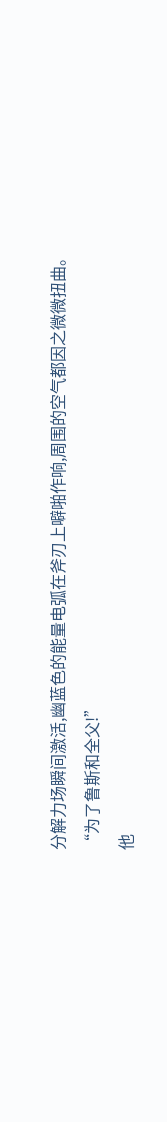分解力场瞬间激活,幽蓝色的能量电弧在斧刃上噼啪作响,周围的空气都因之微微扭曲。
“为了鲁斯和全父!”
他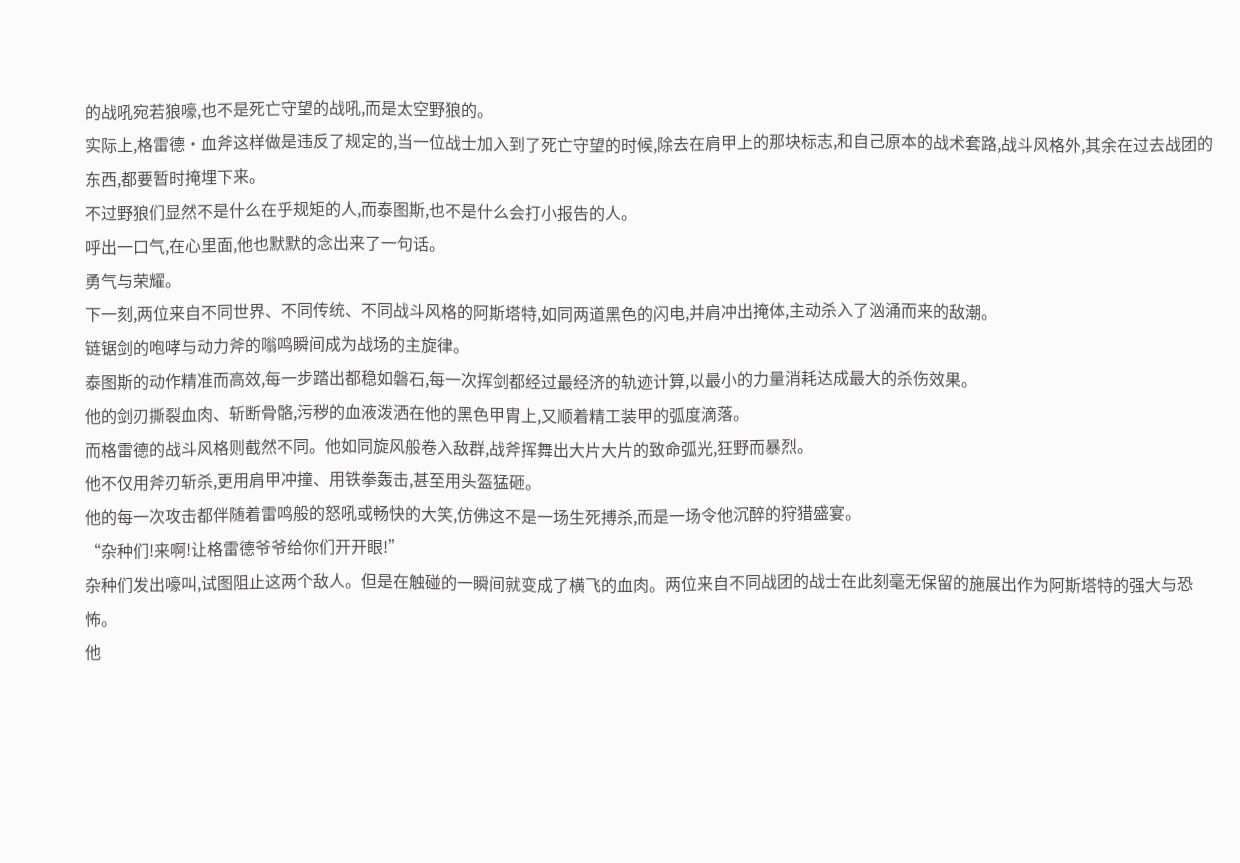的战吼宛若狼嚎,也不是死亡守望的战吼,而是太空野狼的。
实际上,格雷德·血斧这样做是违反了规定的,当一位战士加入到了死亡守望的时候,除去在肩甲上的那块标志,和自己原本的战术套路,战斗风格外,其余在过去战团的东西,都要暂时掩埋下来。
不过野狼们显然不是什么在乎规矩的人,而泰图斯,也不是什么会打小报告的人。
呼出一口气,在心里面,他也默默的念出来了一句话。
勇气与荣耀。
下一刻,两位来自不同世界、不同传统、不同战斗风格的阿斯塔特,如同两道黑色的闪电,并肩冲出掩体,主动杀入了汹涌而来的敌潮。
链锯剑的咆哮与动力斧的嗡鸣瞬间成为战场的主旋律。
泰图斯的动作精准而高效,每一步踏出都稳如磐石,每一次挥剑都经过最经济的轨迹计算,以最小的力量消耗达成最大的杀伤效果。
他的剑刃撕裂血肉、斩断骨骼,污秽的血液泼洒在他的黑色甲胄上,又顺着精工装甲的弧度滴落。
而格雷德的战斗风格则截然不同。他如同旋风般卷入敌群,战斧挥舞出大片大片的致命弧光,狂野而暴烈。
他不仅用斧刃斩杀,更用肩甲冲撞、用铁拳轰击,甚至用头盔猛砸。
他的每一次攻击都伴随着雷鸣般的怒吼或畅快的大笑,仿佛这不是一场生死搏杀,而是一场令他沉醉的狩猎盛宴。
“杂种们!来啊!让格雷德爷爷给你们开开眼!”
杂种们发出嚎叫,试图阻止这两个敌人。但是在触碰的一瞬间就变成了横飞的血肉。两位来自不同战团的战士在此刻毫无保留的施展出作为阿斯塔特的强大与恐怖。
他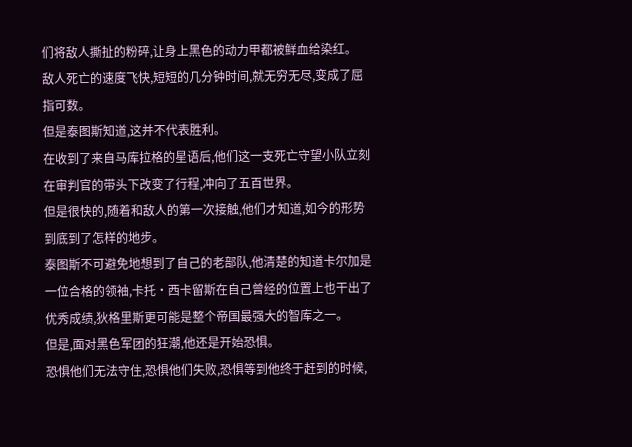们将敌人撕扯的粉碎,让身上黑色的动力甲都被鲜血给染红。
敌人死亡的速度飞快,短短的几分钟时间,就无穷无尽,变成了屈指可数。
但是泰图斯知道,这并不代表胜利。
在收到了来自马库拉格的星语后,他们这一支死亡守望小队立刻在审判官的带头下改变了行程,冲向了五百世界。
但是很快的,随着和敌人的第一次接触,他们才知道,如今的形势到底到了怎样的地步。
泰图斯不可避免地想到了自己的老部队,他清楚的知道卡尔加是一位合格的领袖,卡托·西卡留斯在自己曾经的位置上也干出了优秀成绩,狄格里斯更可能是整个帝国最强大的智库之一。
但是,面对黑色军团的狂潮,他还是开始恐惧。
恐惧他们无法守住,恐惧他们失败,恐惧等到他终于赶到的时候,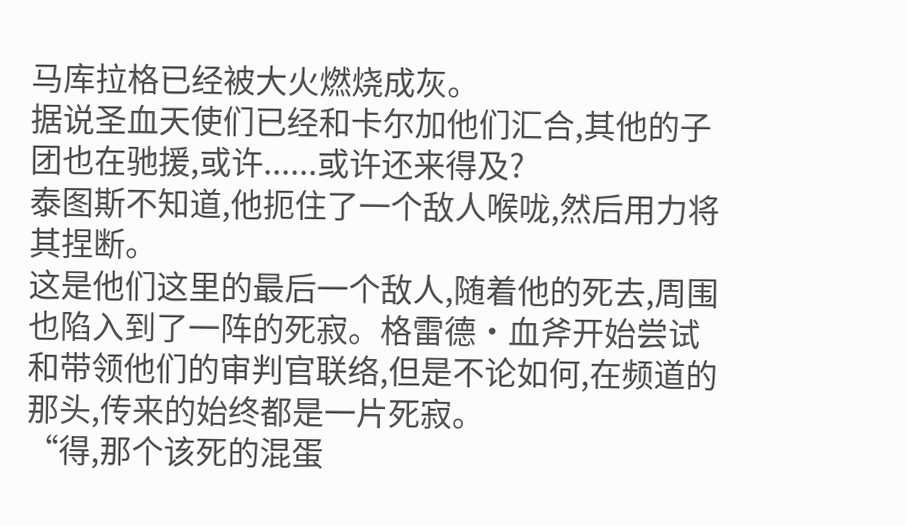马库拉格已经被大火燃烧成灰。
据说圣血天使们已经和卡尔加他们汇合,其他的子团也在驰援,或许......或许还来得及?
泰图斯不知道,他扼住了一个敌人喉咙,然后用力将其捏断。
这是他们这里的最后一个敌人,随着他的死去,周围也陷入到了一阵的死寂。格雷德·血斧开始尝试和带领他们的审判官联络,但是不论如何,在频道的那头,传来的始终都是一片死寂。
“得,那个该死的混蛋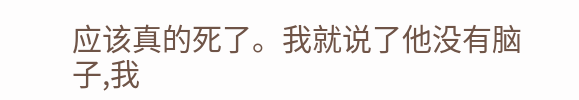应该真的死了。我就说了他没有脑子,我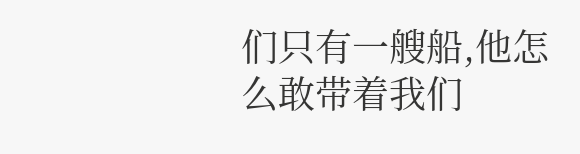们只有一艘船,他怎么敢带着我们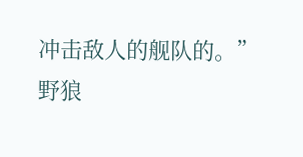冲击敌人的舰队的。”
野狼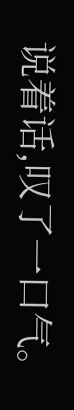说着话,叹了一口气。